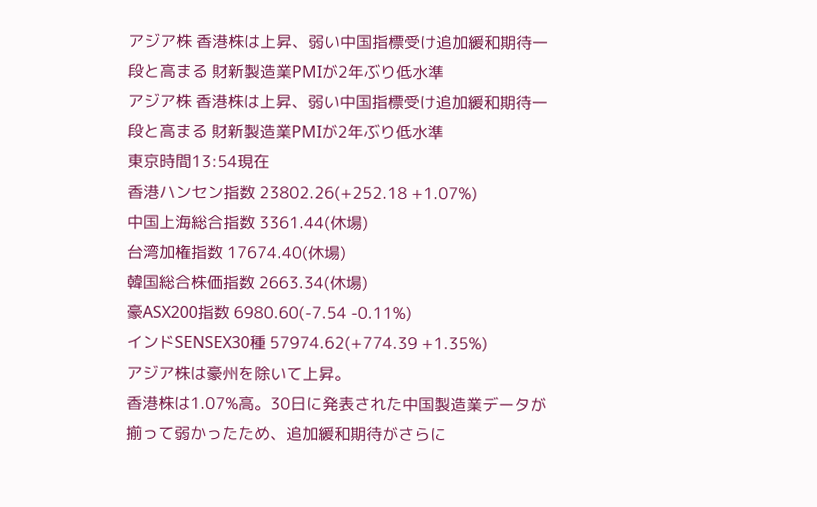アジア株 香港株は上昇、弱い中国指標受け追加緩和期待一段と高まる 財新製造業PMIが2年ぶり低水準
アジア株 香港株は上昇、弱い中国指標受け追加緩和期待一段と高まる 財新製造業PMIが2年ぶり低水準
東京時間13:54現在
香港ハンセン指数 23802.26(+252.18 +1.07%)
中国上海総合指数 3361.44(休場)
台湾加権指数 17674.40(休場)
韓国総合株価指数 2663.34(休場)
豪ASX200指数 6980.60(-7.54 -0.11%)
インドSENSEX30種 57974.62(+774.39 +1.35%)
アジア株は豪州を除いて上昇。
香港株は1.07%高。30日に発表された中国製造業データが揃って弱かったため、追加緩和期待がさらに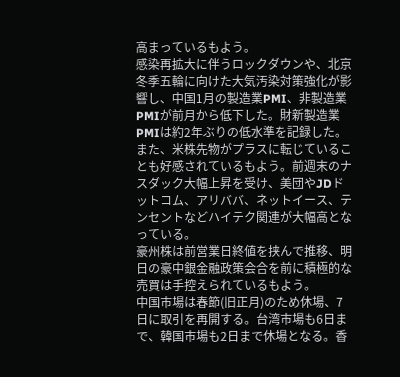高まっているもよう。
感染再拡大に伴うロックダウンや、北京冬季五輪に向けた大気汚染対策強化が影響し、中国1月の製造業PMI、非製造業PMIが前月から低下した。財新製造業PMIは約2年ぶりの低水準を記録した。
また、米株先物がプラスに転じていることも好感されているもよう。前週末のナスダック大幅上昇を受け、美団やJDドットコム、アリババ、ネットイース、テンセントなどハイテク関連が大幅高となっている。
豪州株は前営業日終値を挟んで推移、明日の豪中銀金融政策会合を前に積極的な売買は手控えられているもよう。
中国市場は春節(旧正月)のため休場、7日に取引を再開する。台湾市場も6日まで、韓国市場も2日まで休場となる。香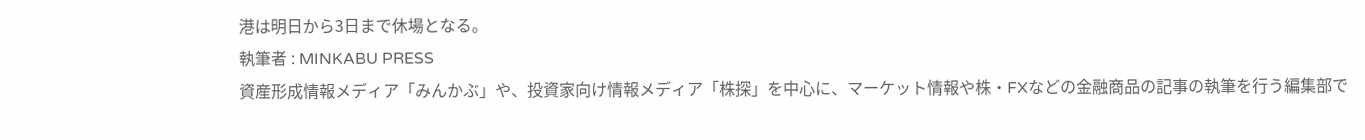港は明日から3日まで休場となる。
執筆者 : MINKABU PRESS
資産形成情報メディア「みんかぶ」や、投資家向け情報メディア「株探」を中心に、マーケット情報や株・FXなどの金融商品の記事の執筆を行う編集部で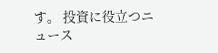す。 投資に役立つニュース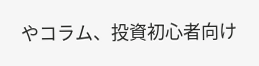やコラム、投資初心者向け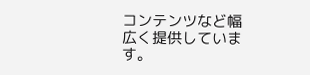コンテンツなど幅広く提供しています。